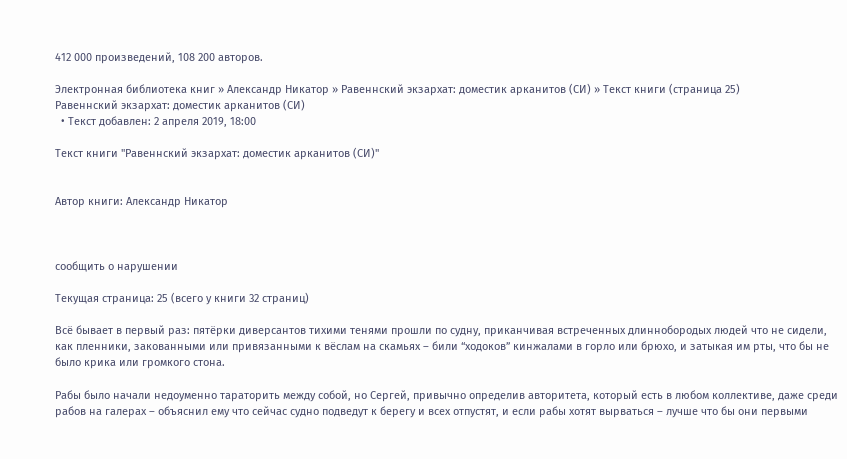412 000 произведений, 108 200 авторов.

Электронная библиотека книг » Александр Никатор » Равеннский экзархат: доместик арканитов (СИ) » Текст книги (страница 25)
Равеннский экзархат: доместик арканитов (СИ)
  • Текст добавлен: 2 апреля 2019, 18:00

Текст книги "Равеннский экзархат: доместик арканитов (СИ)"


Автор книги: Александр Никатор



сообщить о нарушении

Текущая страница: 25 (всего у книги 32 страниц)

Всё бывает в первый раз: пятёрки диверсантов тихими тенями прошли по судну, приканчивая встреченных длиннобородых людей что не сидели, как пленники, закованными или привязанными к вёслам на скамьях – били “ходоков” кинжалами в горло или брюхо, и затыкая им рты, что бы не было крика или громкого стона.

Рабы было начали недоуменно тараторить между собой, но Сергей, привычно определив авторитета, который есть в любом коллективе, даже среди рабов на галерах – объяснил ему что сейчас судно подведут к берегу и всех отпустят, и если рабы хотят вырваться – лучше что бы они первыми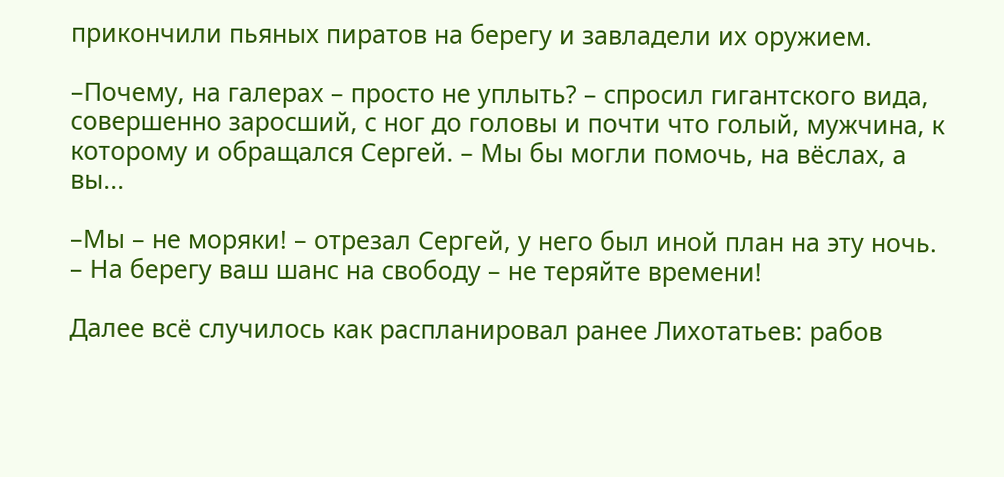прикончили пьяных пиратов на берегу и завладели их оружием.

–Почему, на галерах – просто не уплыть? – спросил гигантского вида, совершенно заросший, с ног до головы и почти что голый, мужчина, к которому и обращался Сергей. – Мы бы могли помочь, на вёслах, а вы...

–Мы – не моряки! – отрезал Сергей, у него был иной план на эту ночь. – На берегу ваш шанс на свободу – не теряйте времени!

Далее всё случилось как распланировал ранее Лихотатьев: рабов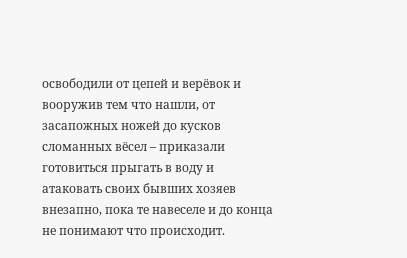освободили от цепей и верёвок и вооружив тем что нашли, от засапожных ножей до кусков сломанных вёсел – приказали готовиться прыгать в воду и атаковать своих бывших хозяев внезапно, пока те навеселе и до конца не понимают что происходит.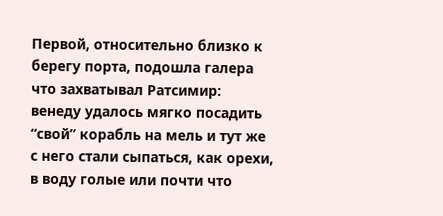Первой, относительно близко к берегу порта, подошла галера что захватывал Ратсимир: венеду удалось мягко посадить “свой” корабль на мель и тут же с него стали сыпаться, как орехи, в воду голые или почти что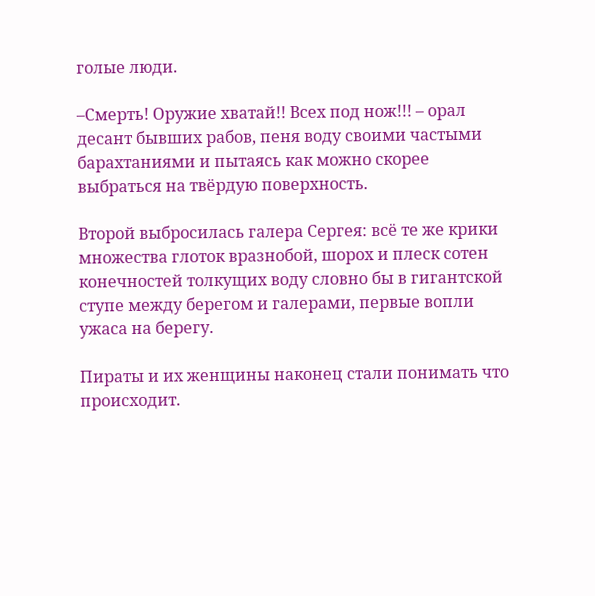голые люди.

–Смерть! Оружие хватай!! Всех под нож!!! – орал десант бывших рабов, пеня воду своими частыми барахтаниями и пытаясь как можно скорее выбраться на твёрдую поверхность.

Второй выбросилась галера Сергея: всё те же крики множества глоток вразнобой, шорох и плеск сотен конечностей толкущих воду словно бы в гигантской ступе между берегом и галерами, первые вопли ужаса на берегу.

Пираты и их женщины наконец стали понимать что происходит.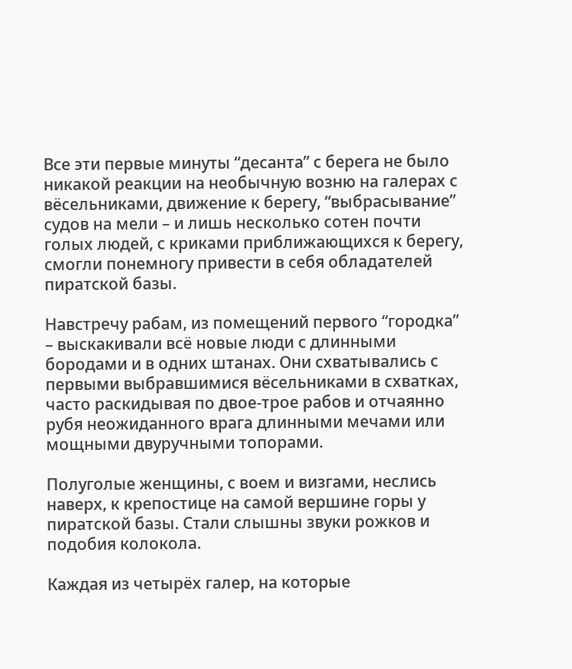Все эти первые минуты “десанта” с берега не было никакой реакции на необычную возню на галерах с вёсельниками, движение к берегу, “выбрасывание” судов на мели – и лишь несколько сотен почти голых людей, с криками приближающихся к берегу, смогли понемногу привести в себя обладателей пиратской базы.

Навстречу рабам, из помещений первого “городка” – выскакивали всё новые люди с длинными бородами и в одних штанах. Они схватывались с первыми выбравшимися вёсельниками в схватках, часто раскидывая по двое-трое рабов и отчаянно рубя неожиданного врага длинными мечами или мощными двуручными топорами.

Полуголые женщины, с воем и визгами, неслись наверх, к крепостице на самой вершине горы у пиратской базы. Стали слышны звуки рожков и подобия колокола.

Каждая из четырёх галер, на которые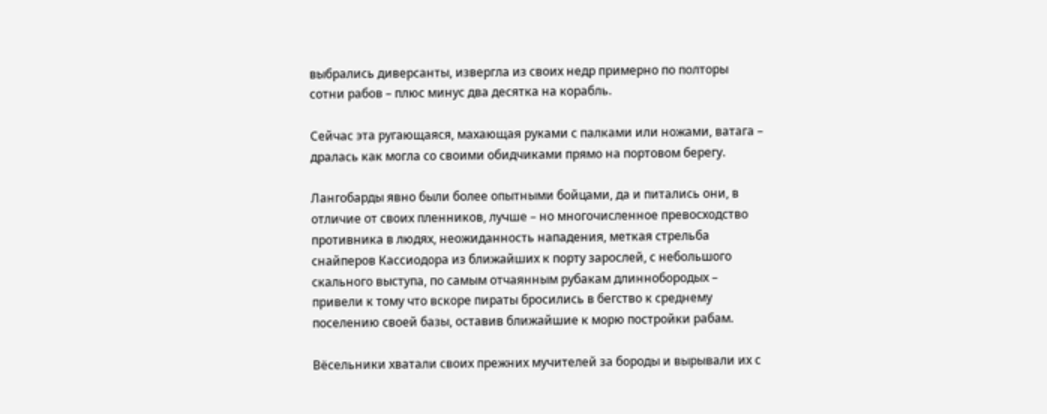выбрались диверсанты, извергла из своих недр примерно по полторы сотни рабов – плюс минус два десятка на корабль.

Сейчас эта ругающаяся, махающая руками с палками или ножами, ватага – дралась как могла со своими обидчиками прямо на портовом берегу.

Лангобарды явно были более опытными бойцами, да и питались они, в отличие от своих пленников, лучше – но многочисленное превосходство противника в людях, неожиданность нападения, меткая стрельба снайперов Кассиодора из ближайших к порту зарослей, с небольшого скального выступа, по самым отчаянным рубакам длиннобородых – привели к тому что вскоре пираты бросились в бегство к среднему поселению своей базы, оставив ближайшие к морю постройки рабам.

Вёсельники хватали своих прежних мучителей за бороды и вырывали их с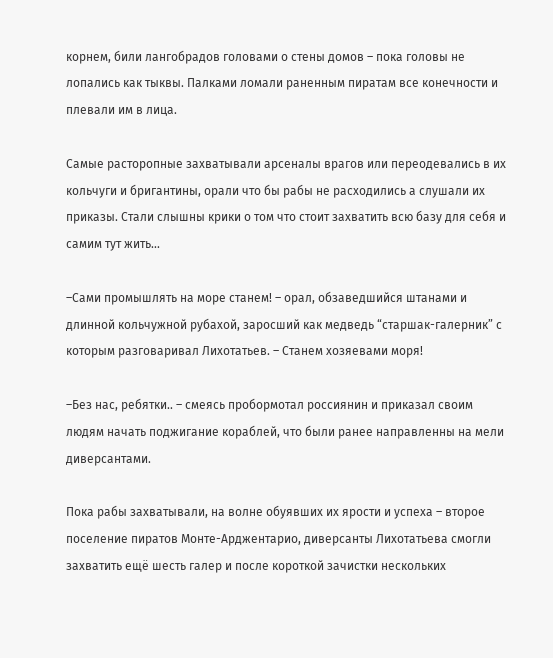корнем, били лангобрадов головами о стены домов – пока головы не лопались как тыквы. Палками ломали раненным пиратам все конечности и плевали им в лица.

Самые расторопные захватывали арсеналы врагов или переодевались в их кольчуги и бригантины, орали что бы рабы не расходились а слушали их приказы. Стали слышны крики о том что стоит захватить всю базу для себя и самим тут жить...

–Сами промышлять на море станем! – орал, обзаведшийся штанами и длинной кольчужной рубахой, заросший как медведь “старшак-галерник” с которым разговаривал Лихотатьев. – Станем хозяевами моря!

–Без нас, ребятки.. – смеясь пробормотал россиянин и приказал своим людям начать поджигание кораблей, что были ранее направленны на мели диверсантами.

Пока рабы захватывали, на волне обуявших их ярости и успеха – второе поселение пиратов Монте-Арджентарио, диверсанты Лихотатьева смогли захватить ещё шесть галер и после короткой зачистки нескольких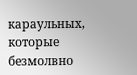караульных, которые безмолвно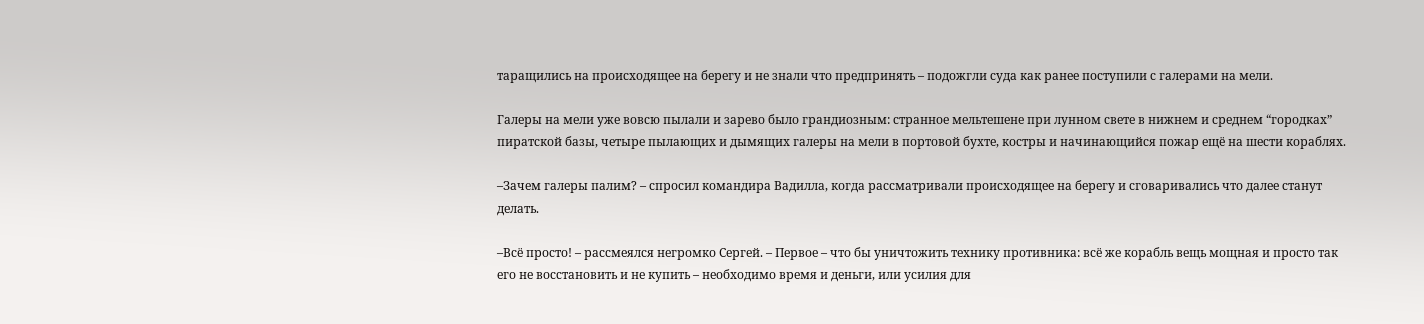таращились на происходящее на берегу и не знали что предпринять – подожгли суда как ранее поступили с галерами на мели.

Галеры на мели уже вовсю пылали и зарево было грандиозным: странное мельтешене при лунном свете в нижнем и среднем “городках” пиратской базы, четыре пылающих и дымящих галеры на мели в портовой бухте, костры и начинающийся пожар ещё на шести кораблях.

–Зачем галеры палим? – спросил командира Вадилла, когда рассматривали происходящее на берегу и сговаривались что далее станут делать.

–Всё просто! – рассмеялся негромко Сергей. – Первое – что бы уничтожить технику противника: всё же корабль вещь мощная и просто так его не восстановить и не купить – необходимо время и деньги, или усилия для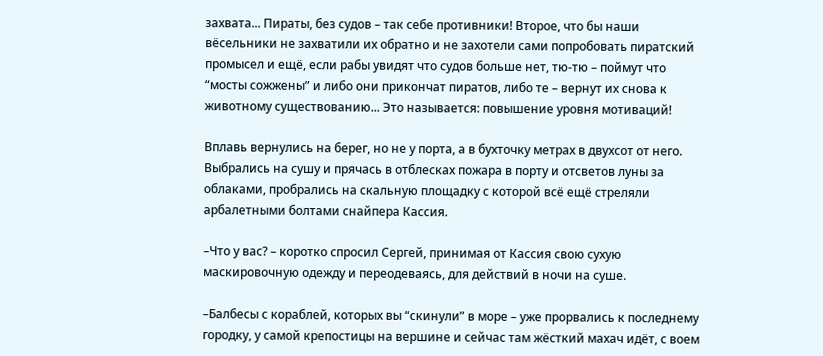захвата... Пираты, без судов – так себе противники! Второе, что бы наши вёсельники не захватили их обратно и не захотели сами попробовать пиратский промысел и ещё, если рабы увидят что судов больше нет, тю-тю – поймут что “мосты сожжены” и либо они прикончат пиратов, либо те – вернут их снова к животному существованию... Это называется: повышение уровня мотиваций!

Вплавь вернулись на берег, но не у порта, а в бухточку метрах в двухсот от него. Выбрались на сушу и прячась в отблесках пожара в порту и отсветов луны за облаками, пробрались на скальную площадку с которой всё ещё стреляли арбалетными болтами снайпера Кассия.

–Что у вас? – коротко спросил Сергей, принимая от Кассия свою сухую маскировочную одежду и переодеваясь, для действий в ночи на суше.

–Балбесы с кораблей, которых вы “скинули” в море – уже прорвались к последнему городку, у самой крепостицы на вершине и сейчас там жёсткий махач идёт, с воем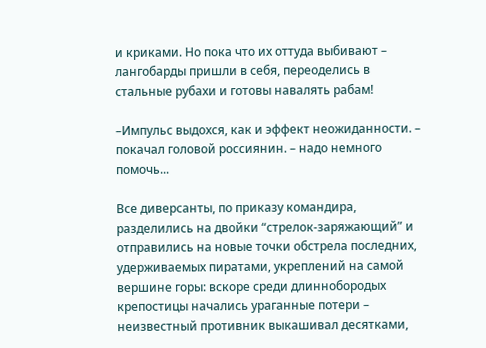и криками. Но пока что их оттуда выбивают – лангобарды пришли в себя, переоделись в стальные рубахи и готовы навалять рабам!

–Импульс выдохся, как и эффект неожиданности. – покачал головой россиянин. – надо немного помочь...

Все диверсанты, по приказу командира, разделились на двойки “стрелок-заряжающий” и отправились на новые точки обстрела последних, удерживаемых пиратами, укреплений на самой вершине горы: вскоре среди длиннобородых крепостицы начались ураганные потери – неизвестный противник выкашивал десятками,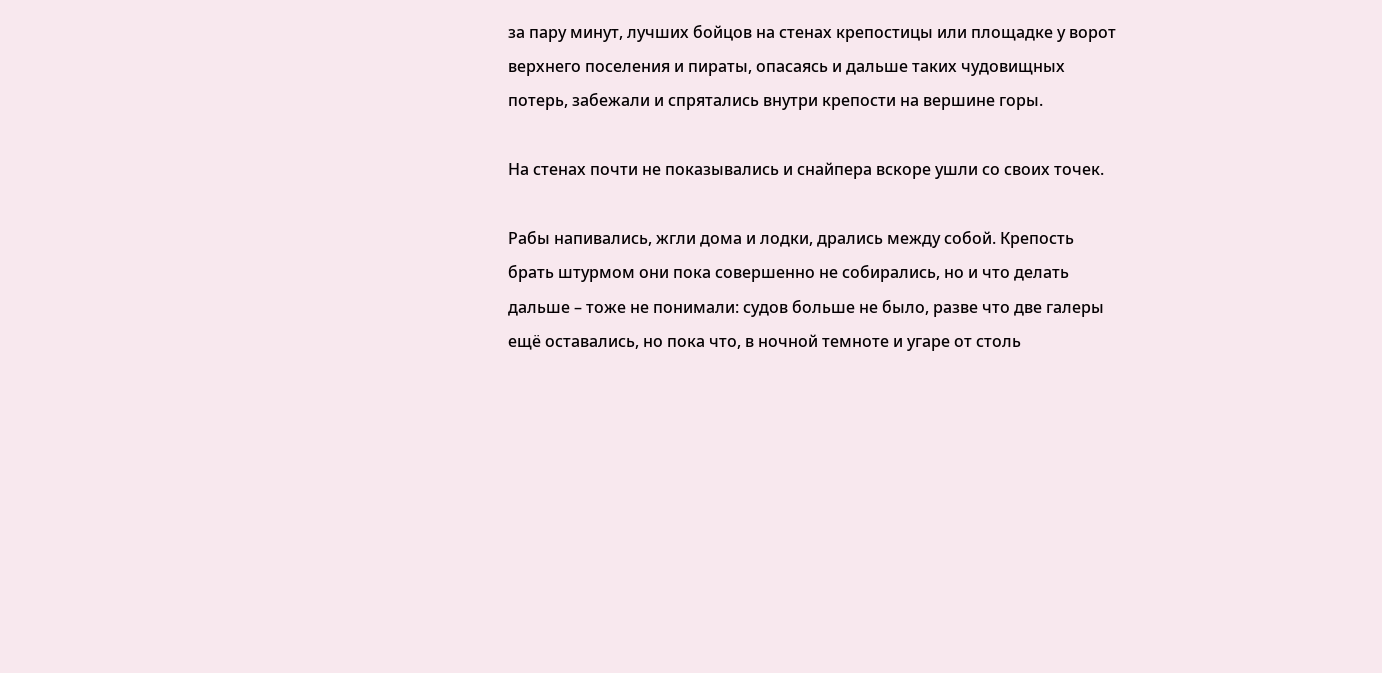за пару минут, лучших бойцов на стенах крепостицы или площадке у ворот верхнего поселения и пираты, опасаясь и дальше таких чудовищных потерь, забежали и спрятались внутри крепости на вершине горы.

На стенах почти не показывались и снайпера вскоре ушли со своих точек.

Рабы напивались, жгли дома и лодки, дрались между собой. Крепость брать штурмом они пока совершенно не собирались, но и что делать дальше – тоже не понимали: судов больше не было, разве что две галеры ещё оставались, но пока что, в ночной темноте и угаре от столь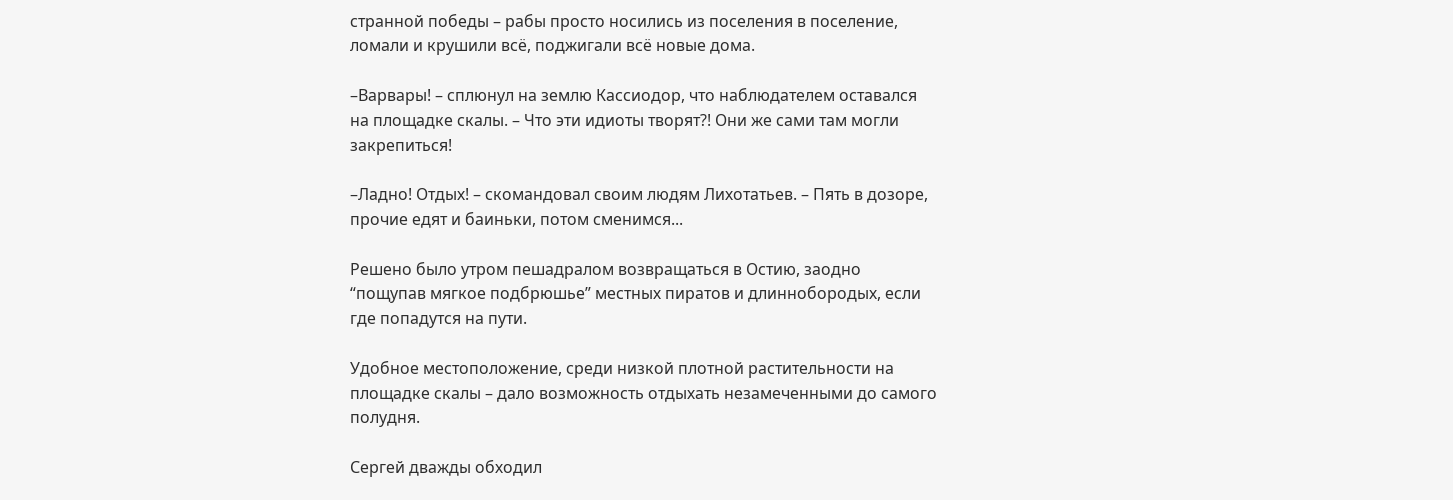странной победы – рабы просто носились из поселения в поселение, ломали и крушили всё, поджигали всё новые дома.

–Варвары! – сплюнул на землю Кассиодор, что наблюдателем оставался на площадке скалы. – Что эти идиоты творят?! Они же сами там могли закрепиться!

–Ладно! Отдых! – скомандовал своим людям Лихотатьев. – Пять в дозоре, прочие едят и баиньки, потом сменимся...

Решено было утром пешадралом возвращаться в Остию, заодно “пощупав мягкое подбрюшье” местных пиратов и длиннобородых, если где попадутся на пути.

Удобное местоположение, среди низкой плотной растительности на площадке скалы – дало возможность отдыхать незамеченными до самого полудня.

Сергей дважды обходил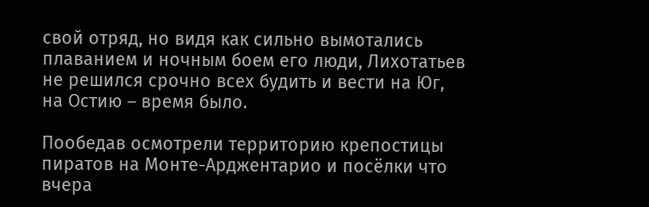свой отряд, но видя как сильно вымотались плаванием и ночным боем его люди, Лихотатьев не решился срочно всех будить и вести на Юг, на Остию – время было.

Пообедав осмотрели территорию крепостицы пиратов на Монте-Арджентарио и посёлки что вчера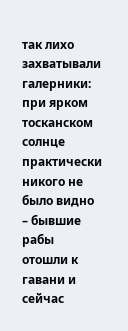так лихо захватывали галерники: при ярком тосканском солнце практически никого не было видно – бывшие рабы отошли к гавани и сейчас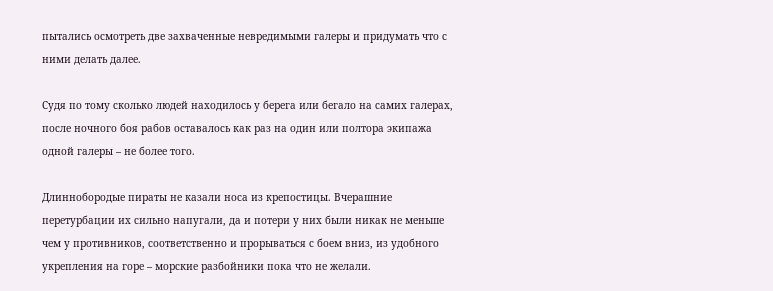пытались осмотреть две захваченные невредимыми галеры и придумать что с ними делать далее.

Судя по тому сколько людей находилось у берега или бегало на самих галерах, после ночного боя рабов оставалось как раз на один или полтора экипажа одной галеры – не более того.

Длиннобородые пираты не казали носа из крепостицы. Вчерашние перетурбации их сильно напугали, да и потери у них были никак не меньше чем у противников, соответственно и прорываться с боем вниз, из удобного укрепления на горе – морские разбойники пока что не желали.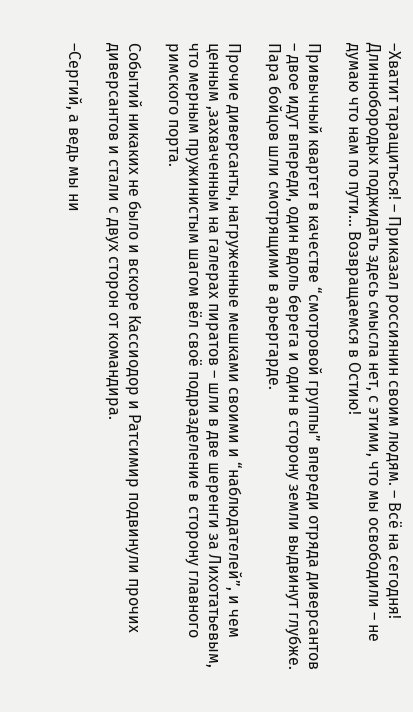–Хватит таращиться! – Приказал россиянин своим людям. – Всё на сегодня! Длиннобородых поджидать здесь смысла нет, с этими, что мы освободили – не думаю что нам по пути... Возвращаемся в Остию!

Привычный квартет в качестве “смотровой группы” впереди отряда диверсантов – двое идут впереди, один вдоль берега и один в сторону земли выдвинут глубже. Пара бойцов шли смотрящими в арьергарде.

Прочие диверсанты, нагруженные мешками своими и “наблюдателей”, и чем ценным ,захваченным на галерах пиратов – шли в две шеренги за Лихотатьевым, что мерным пружинистым шагом вёл своё подразделение в сторону главного римского порта.

Событий никаких не было и вскоре Кассиодор и Ратсимир подвинули прочих диверсантов и стали с двух сторон от командира.

–Сергий, а ведь мы ни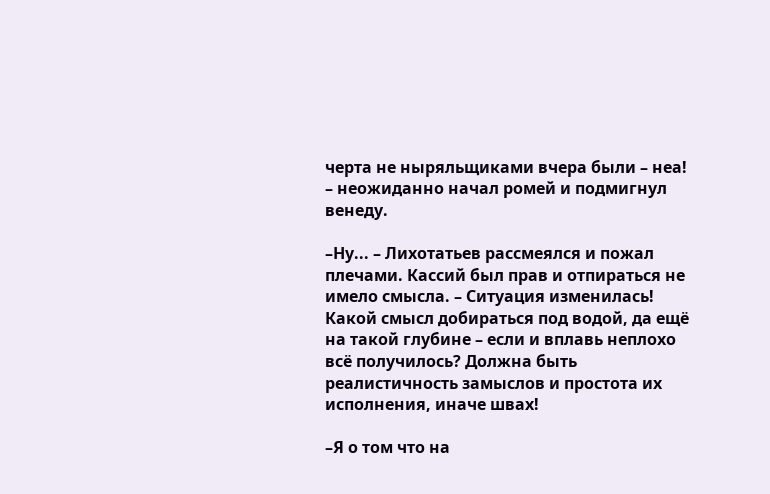черта не ныряльщиками вчера были – неа! – неожиданно начал ромей и подмигнул венеду.

–Ну... – Лихотатьев рассмеялся и пожал плечами. Кассий был прав и отпираться не имело смысла. – Ситуация изменилась! Какой смысл добираться под водой, да ещё на такой глубине – если и вплавь неплохо всё получилось? Должна быть реалистичность замыслов и простота их исполнения, иначе швах!

–Я о том что на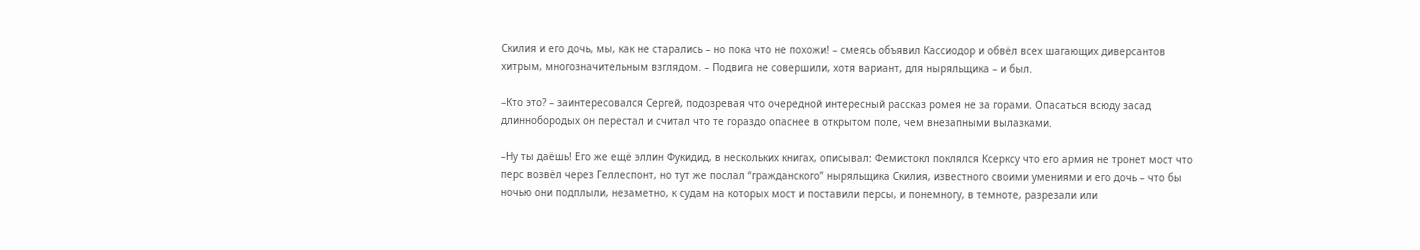Скилия и его дочь, мы, как не старались – но пока что не похожи! – смеясь объявил Кассиодор и обвёл всех шагающих диверсантов хитрым, многозначительным взглядом. – Подвига не совершили, хотя вариант, для ныряльщика – и был.

–Кто это? – заинтересовался Сергей, подозревая что очередной интересный рассказ ромея не за горами. Опасаться всюду засад длиннобородых он перестал и считал что те гораздо опаснее в открытом поле, чем внезапными вылазками.

–Ну ты даёшь! Его же ещё эллин Фукидид, в нескольких книгах, описывал: Фемистокл поклялся Ксерксу что его армия не тронет мост что перс возвёл через Геллеспонт, но тут же послал “гражданского” ныряльщика Скилия, известного своими умениями и его дочь – что бы ночью они подплыли, незаметно, к судам на которых мост и поставили персы, и понемногу, в темноте, разрезали или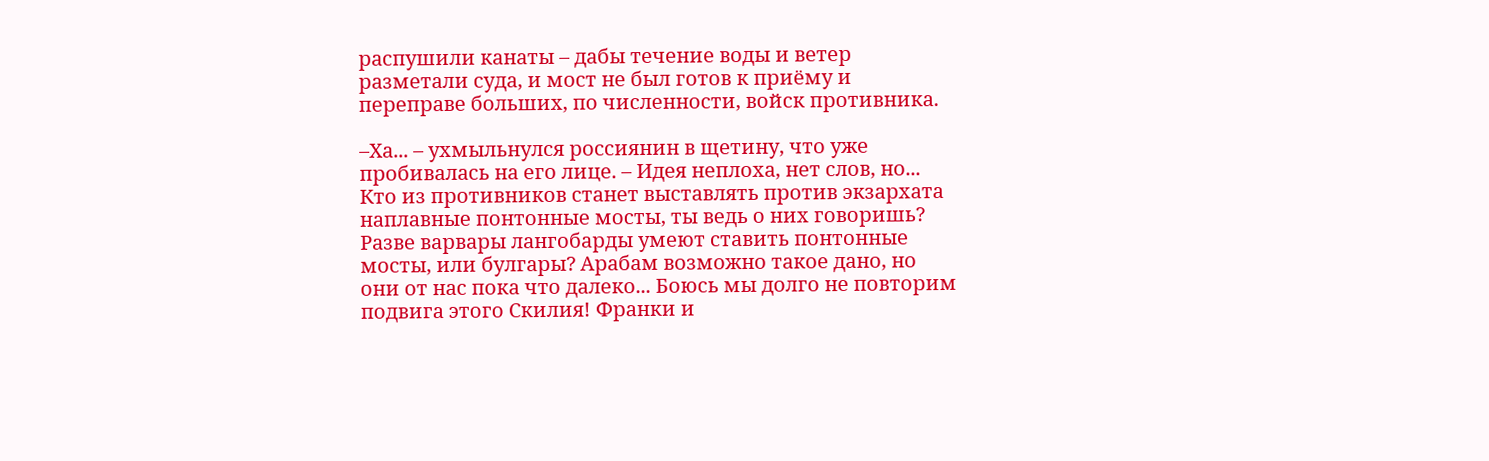распушили канаты – дабы течение воды и ветер разметали суда, и мост не был готов к приёму и переправе больших, по численности, войск противника.

–Ха... – ухмыльнулся россиянин в щетину, что уже пробивалась на его лице. – Идея неплоха, нет слов, но... Кто из противников станет выставлять против экзархата наплавные понтонные мосты, ты ведь о них говоришь? Разве варвары лангобарды умеют ставить понтонные мосты, или булгары? Арабам возможно такое дано, но они от нас пока что далеко... Боюсь мы долго не повторим подвига этого Скилия! Франки и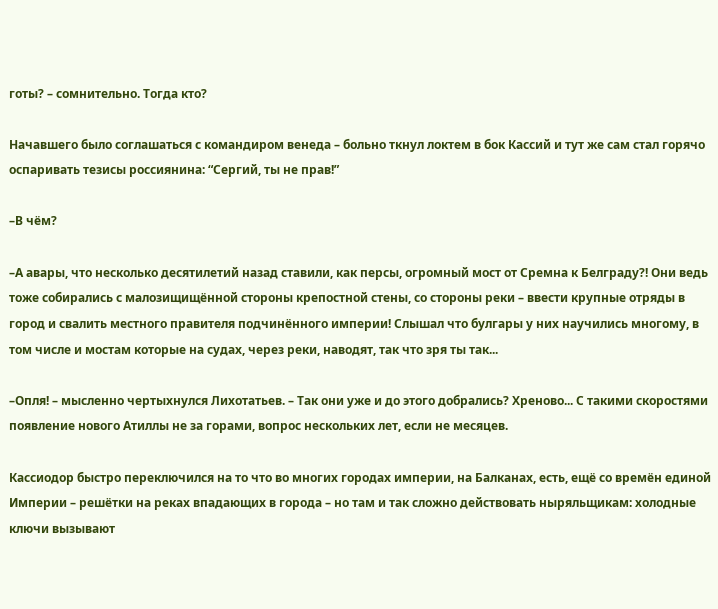готы? – сомнительно. Тогда кто?

Начавшего было соглашаться с командиром венеда – больно ткнул локтем в бок Кассий и тут же сам стал горячо оспаривать тезисы россиянина: “Сергий, ты не прав!”

–В чём?

–А авары, что несколько десятилетий назад ставили, как персы, огромный мост от Сремна к Белграду?! Они ведь тоже собирались с малозищищённой стороны крепостной стены, со стороны реки – ввести крупные отряды в город и свалить местного правителя подчинённого империи! Слышал что булгары у них научились многому, в том числе и мостам которые на судах, через реки, наводят, так что зря ты так...

–Опля! – мысленно чертыхнулся Лихотатьев. – Так они уже и до этого добрались? Хреново... С такими скоростями появление нового Атиллы не за горами, вопрос нескольких лет, если не месяцев.

Кассиодор быстро переключился на то что во многих городах империи, на Балканах, есть, ещё со времён единой Империи – решётки на реках впадающих в города – но там и так сложно действовать ныряльщикам: холодные ключи вызывают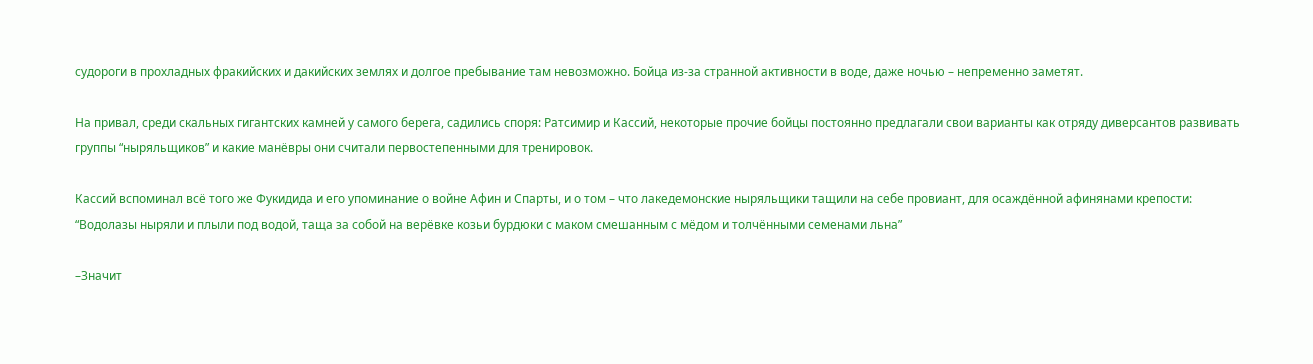судороги в прохладных фракийских и дакийских землях и долгое пребывание там невозможно. Бойца из-за странной активности в воде, даже ночью – непременно заметят.

На привал, среди скальных гигантских камней у самого берега, садились споря: Ратсимир и Кассий, некоторые прочие бойцы постоянно предлагали свои варианты как отряду диверсантов развивать группы “ныряльщиков” и какие манёвры они считали первостепенными для тренировок.

Кассий вспоминал всё того же Фукидида и его упоминание о войне Афин и Спарты, и о том – что лакедемонские ныряльщики тащили на себе провиант, для осаждённой афинянами крепости: “Водолазы ныряли и плыли под водой, таща за собой на верёвке козьи бурдюки с маком смешанным с мёдом и толчёнными семенами льна”

–Значит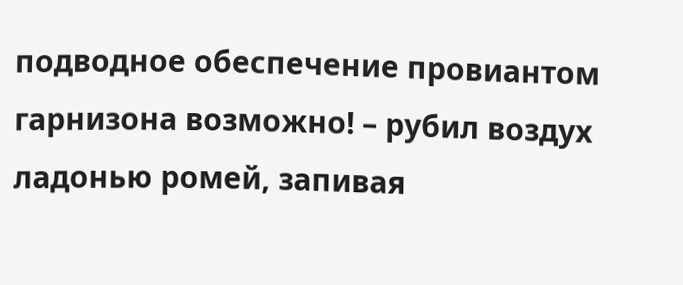подводное обеспечение провиантом гарнизона возможно! – рубил воздух ладонью ромей, запивая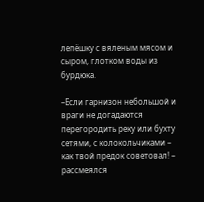лепёшку с вяленым мясом и сыром, глотком воды из бурдюка.

–Если гарнизон небольшой и враги не догадаются перегородить реку или бухту сетями, с колокольчиками – как твой предок советовал! – рассмеялся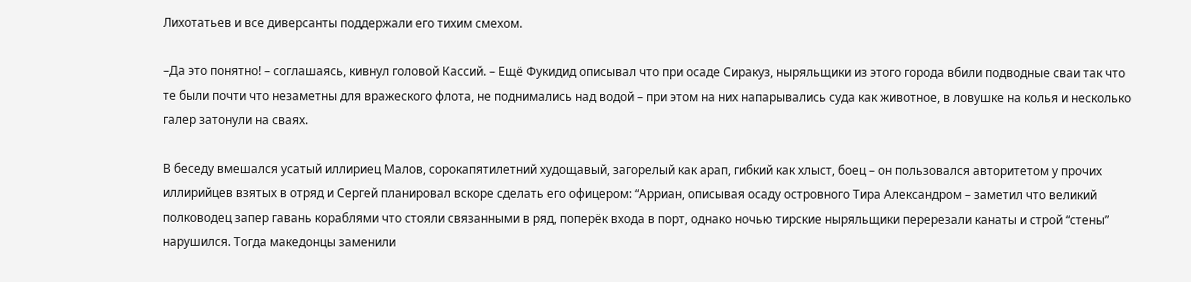Лихотатьев и все диверсанты поддержали его тихим смехом.

–Да это понятно! – соглашаясь, кивнул головой Кассий. – Ещё Фукидид описывал что при осаде Сиракуз, ныряльщики из этого города вбили подводные сваи так что те были почти что незаметны для вражеского флота, не поднимались над водой – при этом на них напарывались суда как животное, в ловушке на колья и несколько галер затонули на сваях.

В беседу вмешался усатый иллириец Малов, сорокапятилетний худощавый, загорелый как арап, гибкий как хлыст, боец – он пользовался авторитетом у прочих иллирийцев взятых в отряд и Сергей планировал вскоре сделать его офицером: “Арриан, описывая осаду островного Тира Александром – заметил что великий полководец запер гавань кораблями что стояли связанными в ряд, поперёк входа в порт, однако ночью тирские ныряльщики перерезали канаты и строй “стены” нарушился. Тогда македонцы заменили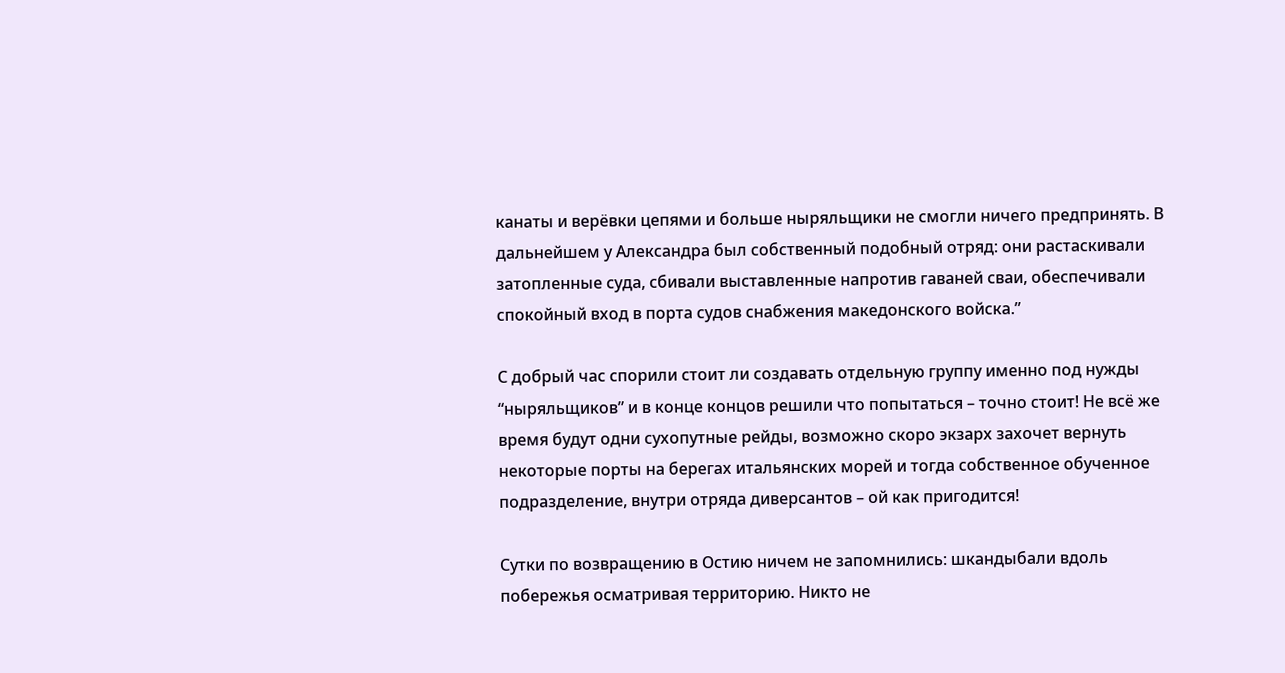канаты и верёвки цепями и больше ныряльщики не смогли ничего предпринять. В дальнейшем у Александра был собственный подобный отряд: они растаскивали затопленные суда, сбивали выставленные напротив гаваней сваи, обеспечивали спокойный вход в порта судов снабжения македонского войска.”

С добрый час спорили стоит ли создавать отдельную группу именно под нужды “ныряльщиков” и в конце концов решили что попытаться – точно стоит! Не всё же время будут одни сухопутные рейды, возможно скоро экзарх захочет вернуть некоторые порты на берегах итальянских морей и тогда собственное обученное подразделение, внутри отряда диверсантов – ой как пригодится!

Сутки по возвращению в Остию ничем не запомнились: шкандыбали вдоль побережья осматривая территорию. Никто не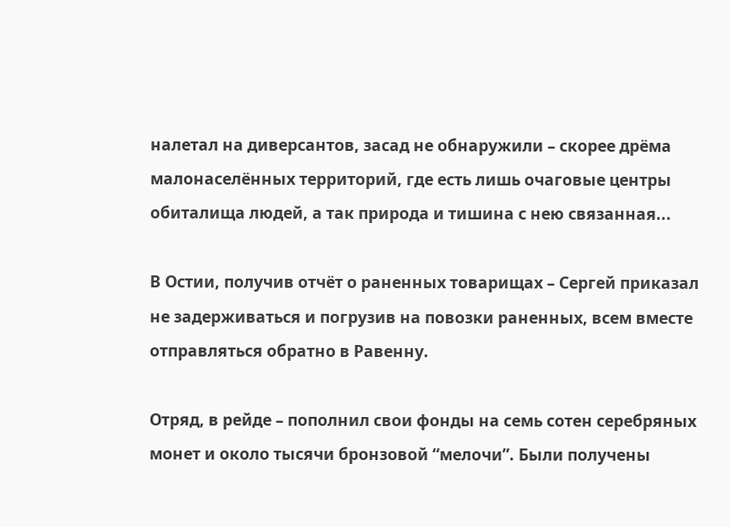налетал на диверсантов, засад не обнаружили – скорее дрёма малонаселённых территорий, где есть лишь очаговые центры обиталища людей, а так природа и тишина с нею связанная...

В Остии, получив отчёт о раненных товарищах – Сергей приказал не задерживаться и погрузив на повозки раненных, всем вместе отправляться обратно в Равенну.

Отряд, в рейде – пополнил свои фонды на семь сотен серебряных монет и около тысячи бронзовой “мелочи”. Были получены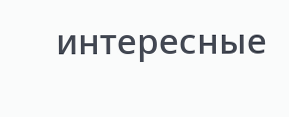интересные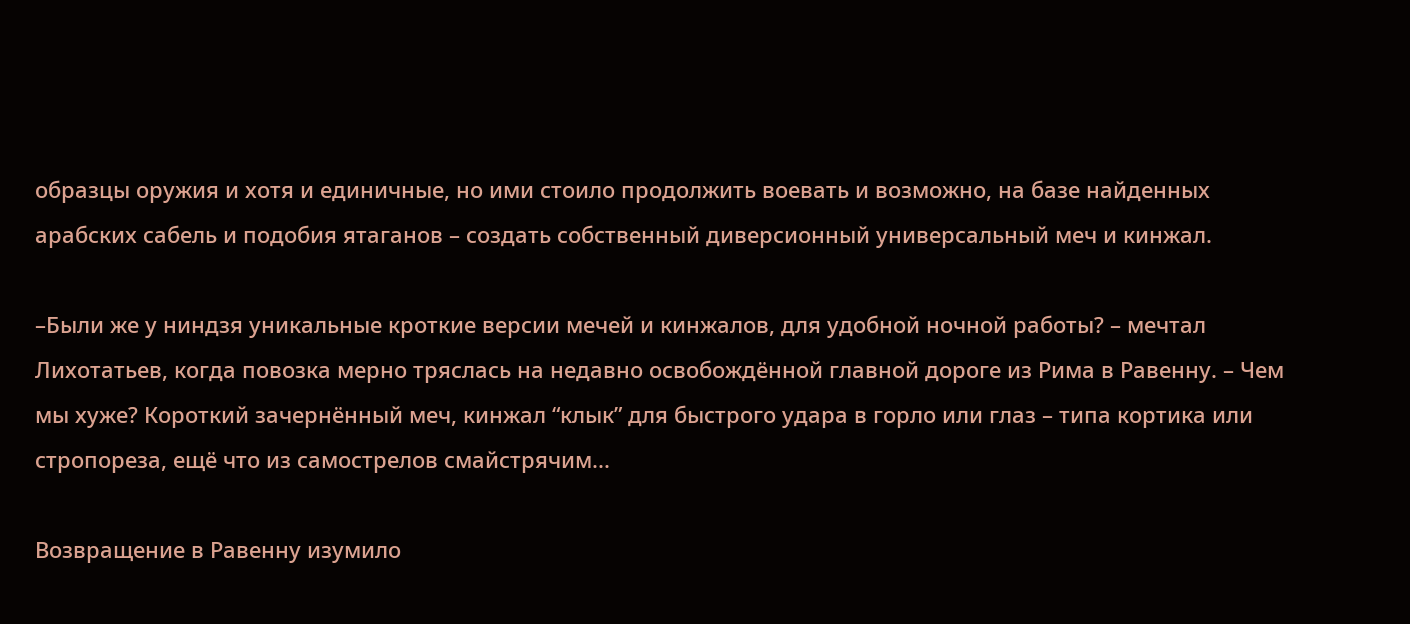образцы оружия и хотя и единичные, но ими стоило продолжить воевать и возможно, на базе найденных арабских сабель и подобия ятаганов – создать собственный диверсионный универсальный меч и кинжал.

–Были же у ниндзя уникальные кроткие версии мечей и кинжалов, для удобной ночной работы? – мечтал Лихотатьев, когда повозка мерно тряслась на недавно освобождённой главной дороге из Рима в Равенну. – Чем мы хуже? Короткий зачернённый меч, кинжал “клык” для быстрого удара в горло или глаз – типа кортика или стропореза, ещё что из самострелов смайстрячим...

Возвращение в Равенну изумило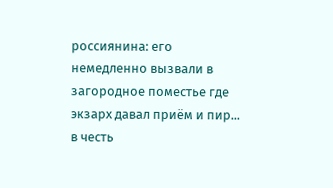россиянина: его немедленно вызвали в загородное поместье где экзарх давал приём и пир... в честь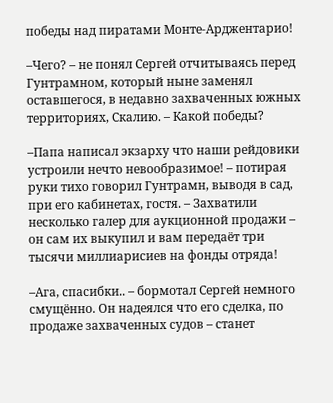победы над пиратами Монте-Арджентарио!

–Чего? – не понял Сергей отчитываясь перед Гунтрамном, который ныне заменял оставшегося, в недавно захваченных южных территориях, Скалию. – Какой победы?

–Папа написал экзарху что наши рейдовики устроили нечто невообразимое! – потирая руки тихо говорил Гунтрамн, выводя в сад, при его кабинетах, гостя. – Захватили несколько галер для аукционной продажи – он сам их выкупил и вам передаёт три тысячи миллиарисиев на фонды отряда!

–Ага, спасибки.. – бормотал Сергей немного смущённо. Он надеялся что его сделка, по продаже захваченных судов – станет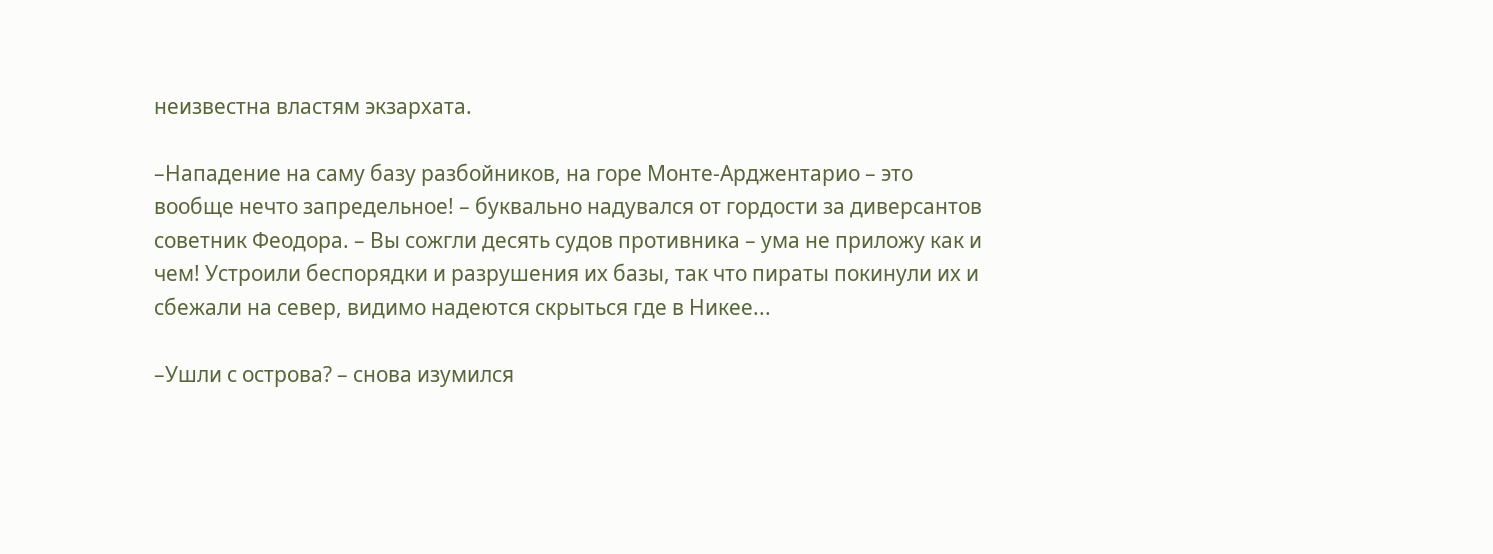неизвестна властям экзархата.

–Нападение на саму базу разбойников, на горе Монте-Арджентарио – это вообще нечто запредельное! – буквально надувался от гордости за диверсантов советник Феодора. – Вы сожгли десять судов противника – ума не приложу как и чем! Устроили беспорядки и разрушения их базы, так что пираты покинули их и сбежали на север, видимо надеются скрыться где в Никее...

–Ушли с острова? – снова изумился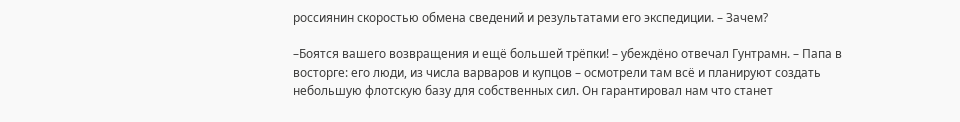россиянин скоростью обмена сведений и результатами его экспедиции. – Зачем?

–Боятся вашего возвращения и ещё большей трёпки! – убеждёно отвечал Гунтрамн. – Папа в восторге: его люди, из числа варваров и купцов – осмотрели там всё и планируют создать небольшую флотскую базу для собственных сил. Он гарантировал нам что станет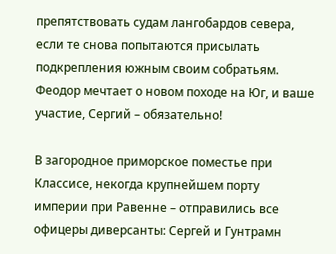препятствовать судам лангобардов севера, если те снова попытаются присылать подкрепления южным своим собратьям. Феодор мечтает о новом походе на Юг, и ваше участие, Сергий – обязательно!

В загородное приморское поместье при Классисе, некогда крупнейшем порту империи при Равенне – отправились все офицеры диверсанты: Сергей и Гунтрамн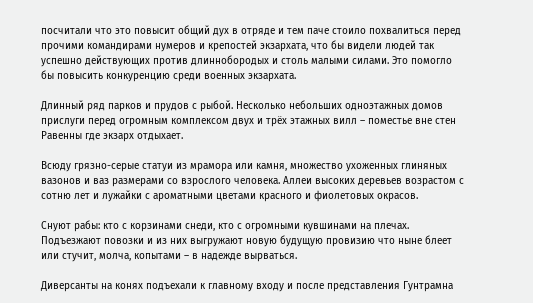посчитали что это повысит общий дух в отряде и тем паче стоило похвалиться перед прочими командирами нумеров и крепостей экзархата, что бы видели людей так успешно действующих против длиннобородых и столь малыми силами. Это помогло бы повысить конкуренцию среди военных экзархата.

Длинный ряд парков и прудов с рыбой. Несколько небольших одноэтажных домов прислуги перед огромным комплексом двух и трёх этажных вилл – поместье вне стен Равенны где экзарх отдыхает.

Всюду грязно-серые статуи из мрамора или камня, множество ухоженных глиняных вазонов и ваз размерами со взрослого человека. Аллеи высоких деревьев возрастом с сотню лет и лужайки с ароматными цветами красного и фиолетовых окрасов.

Снуют рабы: кто с корзинами снеди, кто с огромными кувшинами на плечах. Подъезжают повозки и из них выгружают новую будущую провизию что ныне блеет или стучит, молча, копытами – в надежде вырваться.

Диверсанты на конях подъехали к главному входу и после представления Гунтрамна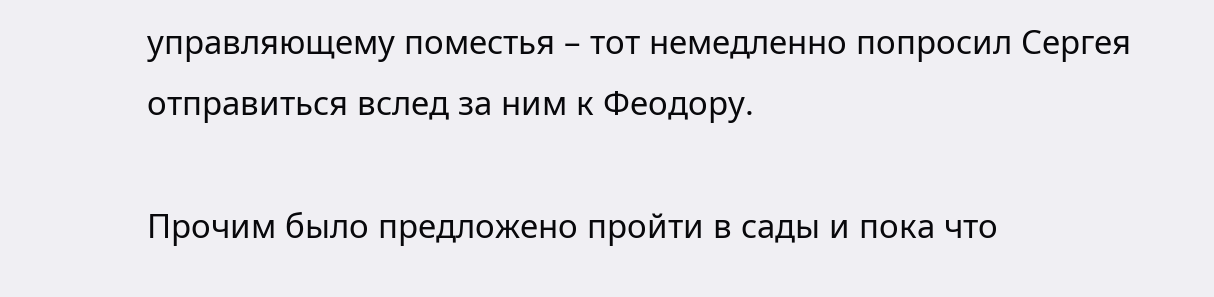управляющему поместья – тот немедленно попросил Сергея отправиться вслед за ним к Феодору.

Прочим было предложено пройти в сады и пока что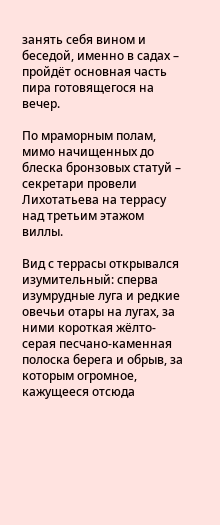занять себя вином и беседой, именно в садах – пройдёт основная часть пира готовящегося на вечер.

По мраморным полам, мимо начищенных до блеска бронзовых статуй – секретари провели Лихотатьева на террасу над третьим этажом виллы.

Вид с террасы открывался изумительный: сперва изумрудные луга и редкие овечьи отары на лугах, за ними короткая жёлто-серая песчано-каменная полоска берега и обрыв, за которым огромное, кажущееся отсюда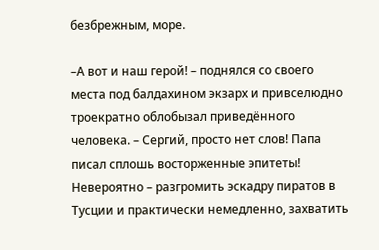безбрежным, море.

–А вот и наш герой! – поднялся со своего места под балдахином экзарх и привселюдно троекратно облобызал приведённого человека. – Сергий, просто нет слов! Папа писал сплошь восторженные эпитеты! Невероятно – разгромить эскадру пиратов в Тусции и практически немедленно, захватить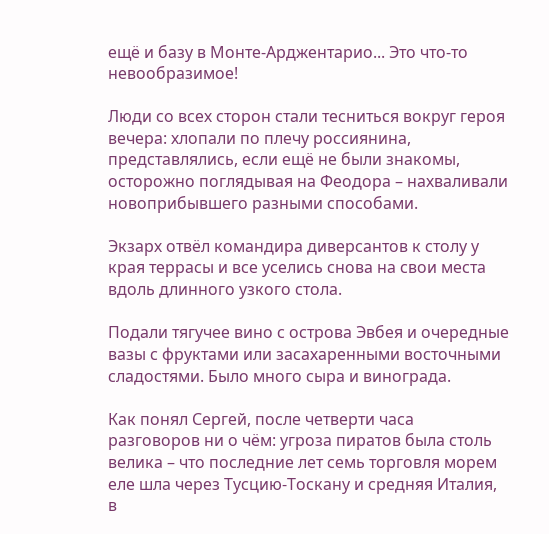ещё и базу в Монте-Арджентарио... Это что-то невообразимое!

Люди со всех сторон стали тесниться вокруг героя вечера: хлопали по плечу россиянина, представлялись, если ещё не были знакомы, осторожно поглядывая на Феодора – нахваливали новоприбывшего разными способами.

Экзарх отвёл командира диверсантов к столу у края террасы и все уселись снова на свои места вдоль длинного узкого стола.

Подали тягучее вино с острова Эвбея и очередные вазы с фруктами или засахаренными восточными сладостями. Было много сыра и винограда.

Как понял Сергей, после четверти часа разговоров ни о чём: угроза пиратов была столь велика – что последние лет семь торговля морем еле шла через Тусцию-Тоскану и средняя Италия, в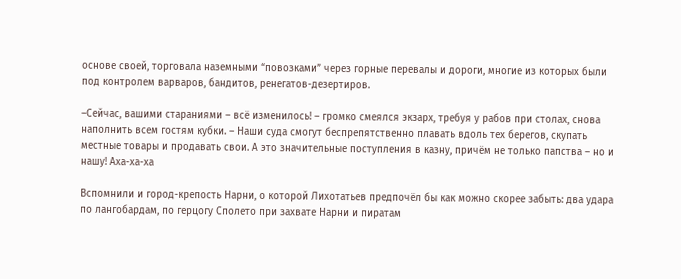основе своей, торговала наземными “повозками” через горные перевалы и дороги, многие из которых были под контролем варваров, бандитов, ренегатов-дезертиров.

–Сейчас, вашими стараниями – всё изменилось! – громко смеялся экзарх, требуя у рабов при столах, снова наполнить всем гостям кубки. – Наши суда смогут беспрепятственно плавать вдоль тех берегов, скупать местные товары и продавать свои. А это значительные поступления в казну, причём не только папства – но и нашу! Аха-ха-ха

Вспомнили и город-крепость Нарни, о которой Лихотатьев предпочёл бы как можно скорее забыть: два удара по лангобардам, по герцогу Сполето при захвате Нарни и пиратам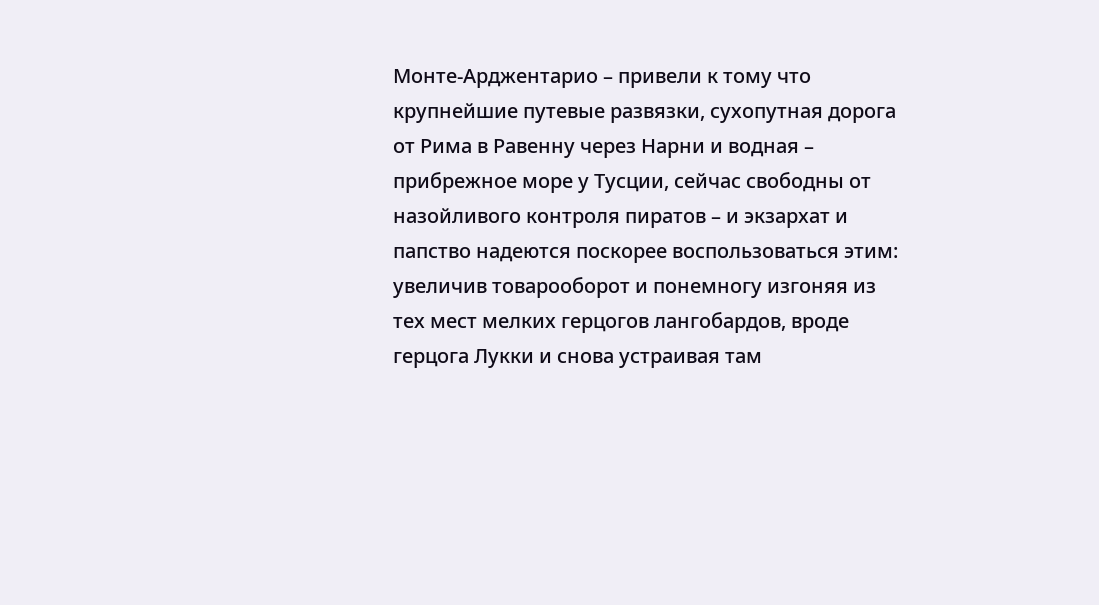Монте-Арджентарио – привели к тому что крупнейшие путевые развязки, сухопутная дорога от Рима в Равенну через Нарни и водная – прибрежное море у Тусции, сейчас свободны от назойливого контроля пиратов – и экзархат и папство надеются поскорее воспользоваться этим: увеличив товарооборот и понемногу изгоняя из тех мест мелких герцогов лангобардов, вроде герцога Лукки и снова устраивая там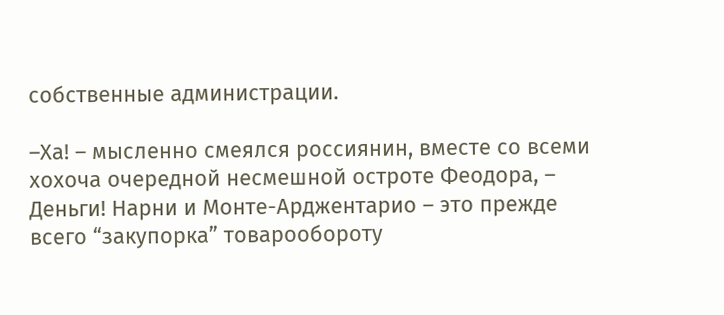собственные администрации.

–Ха! – мысленно смеялся россиянин, вместе со всеми хохоча очередной несмешной остроте Феодора, – Деньги! Нарни и Монте-Арджентарио – это прежде всего “закупорка” товарообороту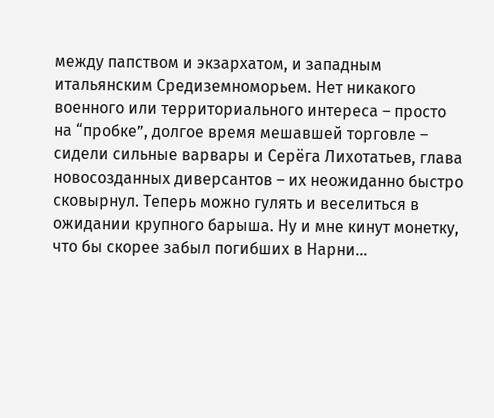между папством и экзархатом, и западным итальянским Средиземноморьем. Нет никакого военного или территориального интереса – просто на “пробке”, долгое время мешавшей торговле – сидели сильные варвары и Серёга Лихотатьев, глава новосозданных диверсантов – их неожиданно быстро сковырнул. Теперь можно гулять и веселиться в ожидании крупного барыша. Ну и мне кинут монетку, что бы скорее забыл погибших в Нарни...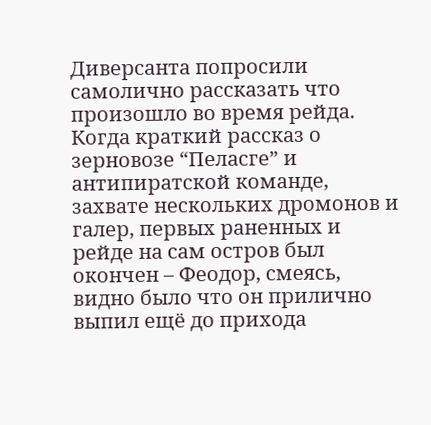Диверсанта попросили самолично рассказать что произошло во время рейда. Когда краткий рассказ о зерновозе “Пеласге” и антипиратской команде, захвате нескольких дромонов и галер, первых раненных и рейде на сам остров был окончен – Феодор, смеясь, видно было что он прилично выпил ещё до прихода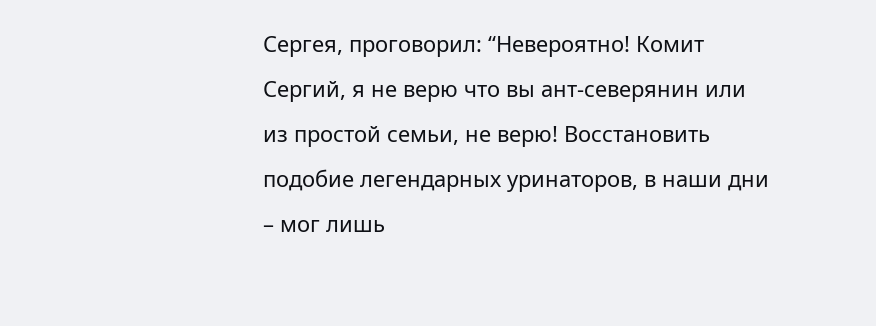Сергея, проговорил: “Невероятно! Комит Сергий, я не верю что вы ант-северянин или из простой семьи, не верю! Восстановить подобие легендарных уринаторов, в наши дни – мог лишь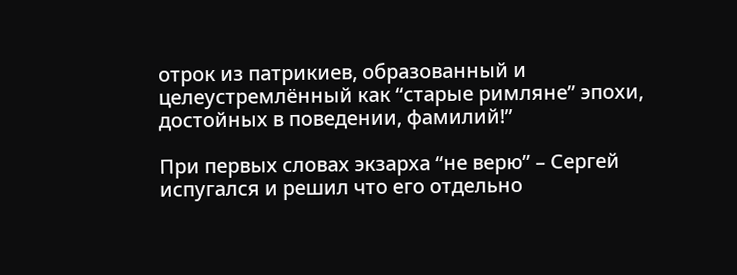отрок из патрикиев, образованный и целеустремлённый как “старые римляне” эпохи, достойных в поведении, фамилий!”

При первых словах экзарха “не верю” – Сергей испугался и решил что его отдельно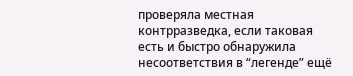проверяла местная контрразведка, если таковая есть и быстро обнаружила несоответствия в “легенде” ещё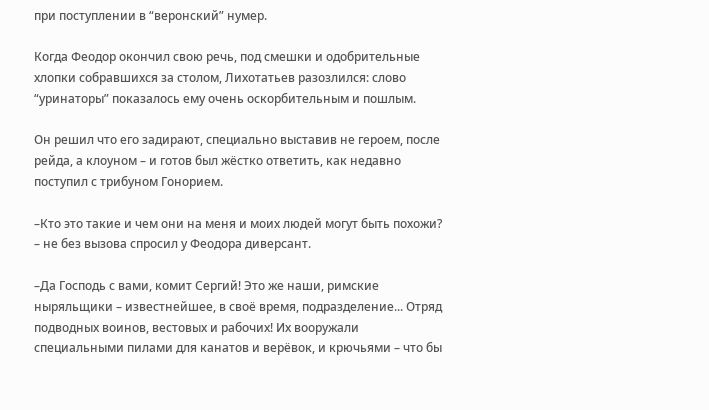при поступлении в “веронский” нумер.

Когда Феодор окончил свою речь, под смешки и одобрительные хлопки собравшихся за столом, Лихотатьев разозлился: слово “уринаторы” показалось ему очень оскорбительным и пошлым.

Он решил что его задирают, специально выставив не героем, после рейда, а клоуном – и готов был жёстко ответить, как недавно поступил с трибуном Гонорием.

–Кто это такие и чем они на меня и моих людей могут быть похожи? – не без вызова спросил у Феодора диверсант.

–Да Господь с вами, комит Сергий! Это же наши, римские ныряльщики – известнейшее, в своё время, подразделение... Отряд подводных воинов, вестовых и рабочих! Их вооружали специальными пилами для канатов и верёвок, и крючьями – что бы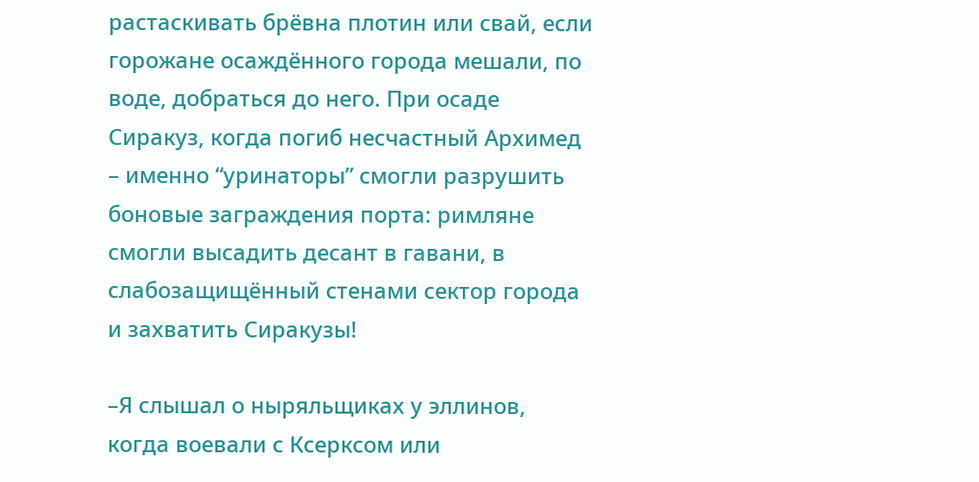растаскивать брёвна плотин или свай, если горожане осаждённого города мешали, по воде, добраться до него. При осаде Сиракуз, когда погиб несчастный Архимед – именно “уринаторы” смогли разрушить боновые заграждения порта: римляне смогли высадить десант в гавани, в слабозащищённый стенами сектор города и захватить Сиракузы!

–Я слышал о ныряльщиках у эллинов, когда воевали с Ксерксом или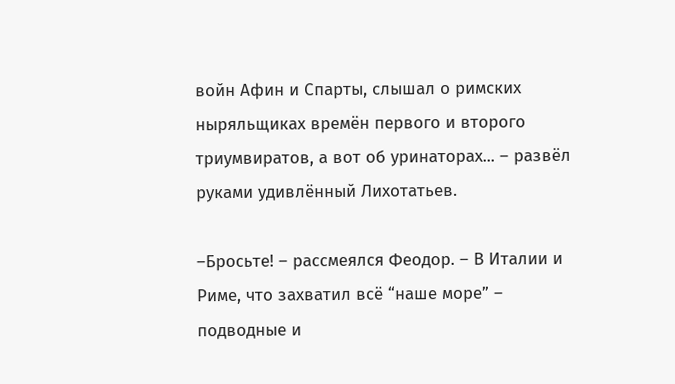войн Афин и Спарты, слышал о римских ныряльщиках времён первого и второго триумвиратов, а вот об уринаторах... – развёл руками удивлённый Лихотатьев.

–Бросьте! – рассмеялся Феодор. – В Италии и Риме, что захватил всё “наше море” – подводные и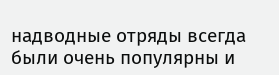надводные отряды всегда были очень популярны и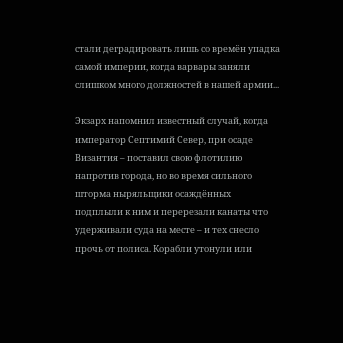стали деградировать лишь со времён упадка самой империи, когда варвары заняли слишком много должностей в нашей армии...

Экзарх напомнил известный случай, когда император Септимий Север, при осаде Византия – поставил свою флотилию напротив города, но во время сильного шторма ныряльщики осаждённых подплыли к ним и перерезали канаты что удерживали суда на месте – и тех снесло прочь от полиса. Корабли утонули или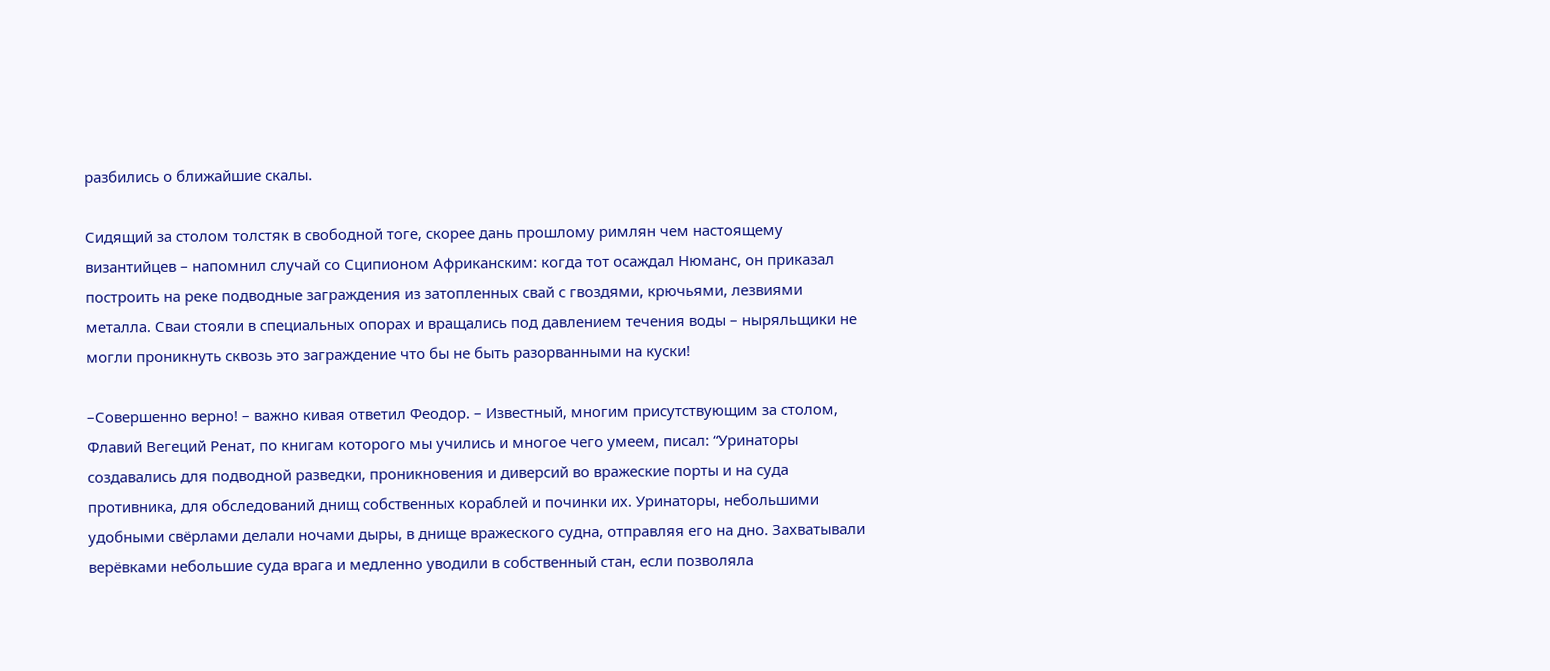разбились о ближайшие скалы.

Сидящий за столом толстяк в свободной тоге, скорее дань прошлому римлян чем настоящему византийцев – напомнил случай со Сципионом Африканским: когда тот осаждал Нюманс, он приказал построить на реке подводные заграждения из затопленных свай с гвоздями, крючьями, лезвиями металла. Сваи стояли в специальных опорах и вращались под давлением течения воды – ныряльщики не могли проникнуть сквозь это заграждение что бы не быть разорванными на куски!

–Совершенно верно! – важно кивая ответил Феодор. – Известный, многим присутствующим за столом, Флавий Вегеций Ренат, по книгам которого мы учились и многое чего умеем, писал: “Уринаторы создавались для подводной разведки, проникновения и диверсий во вражеские порты и на суда противника, для обследований днищ собственных кораблей и починки их. Уринаторы, небольшими удобными свёрлами делали ночами дыры, в днище вражеского судна, отправляя его на дно. Захватывали верёвками небольшие суда врага и медленно уводили в собственный стан, если позволяла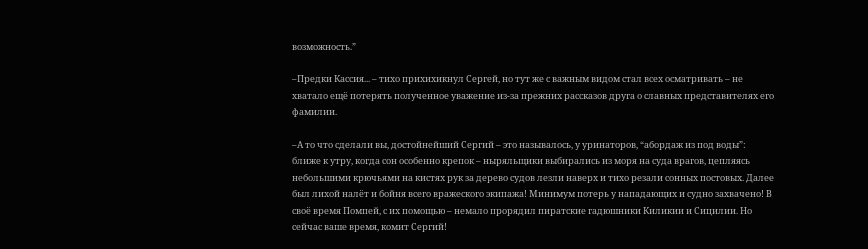возможность.”

–Предки Кассия... – тихо прихихикнул Сергей, но тут же с важным видом стал всех осматривать – не хватало ещё потерять полученное уважение из-за прежних рассказов друга о славных представителях его фамилии.

–А то что сделали вы, достойнейший Сергий – это называлось, у уринаторов, “абордаж из под воды”: ближе к утру, когда сон особенно крепок – ныряльщики выбирались из моря на суда врагов, цепляясь небольшими крючьями на кистях рук за дерево судов лезли наверх и тихо резали сонных постовых. Далее был лихой налёт и бойня всего вражеского экипажа! Минимум потерь у нападающих и судно захвачено! В своё время Помпей, с их помощью – немало прорядил пиратские гадюшники Киликии и Сицилии. Но сейчас ваше время, комит Сергий!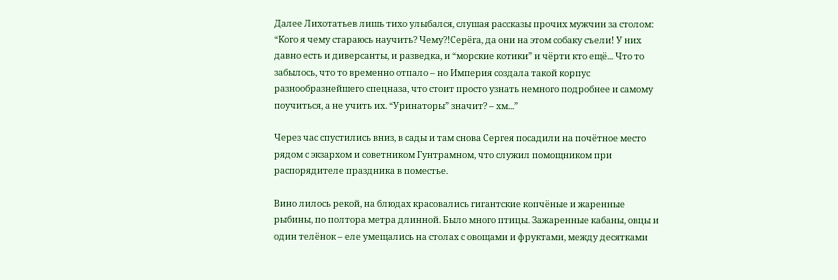Далее Лихотатьев лишь тихо улыбался, слушая рассказы прочих мужчин за столом: “Кого я чему стараюсь научить? Чему?!Серёга, да они на этом собаку съели! У них давно есть и диверсанты, и разведка, и “морские котики” и чёрти кто ещё... Что то забылось, что то временно отпало – но Империя создала такой корпус разнообразнейшего спецназа, что стоит просто узнать немного подробнее и самому поучиться, а не учить их. “Уринаторы” значит? – хм...”

Через час спустились вниз, в сады и там снова Сергея посадили на почётное место рядом с экзархом и советником Гунтрамном, что служил помощником при распорядителе праздника в поместье.

Вино лилось рекой, на блюдах красовались гигантские копчёные и жаренные рыбины, по полтора метра длинной. Было много птицы. Зажаренные кабаны, овцы и один телёнок – еле умещались на столах с овощами и фруктами, между десятками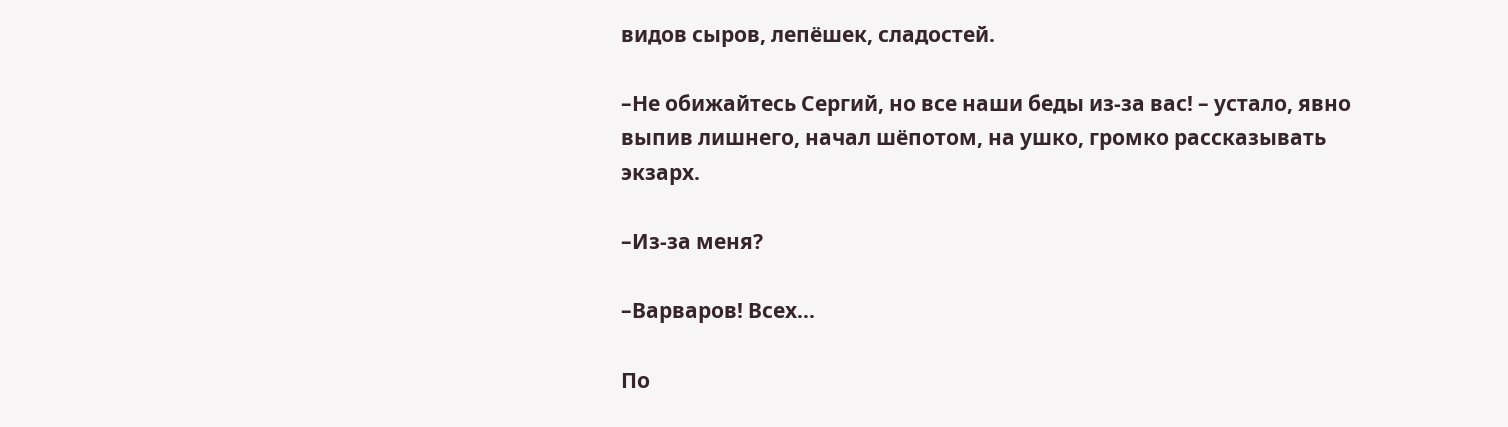видов сыров, лепёшек, сладостей.

–Не обижайтесь Сергий, но все наши беды из-за вас! – устало, явно выпив лишнего, начал шёпотом, на ушко, громко рассказывать экзарх.

–Из-за меня?

–Варваров! Всех...

По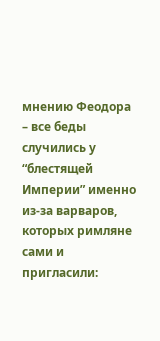мнению Феодора – все беды случились у “блестящей Империи” именно из-за варваров, которых римляне сами и пригласили: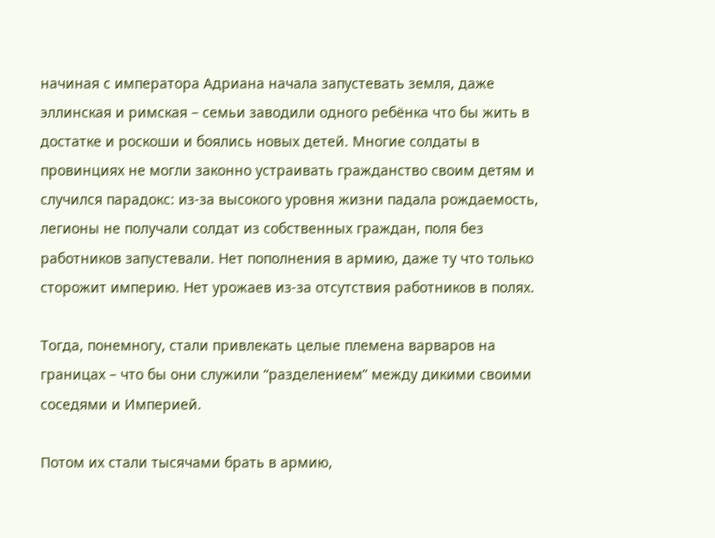начиная с императора Адриана начала запустевать земля, даже эллинская и римская – семьи заводили одного ребёнка что бы жить в достатке и роскоши и боялись новых детей. Многие солдаты в провинциях не могли законно устраивать гражданство своим детям и случился парадокс: из-за высокого уровня жизни падала рождаемость, легионы не получали солдат из собственных граждан, поля без работников запустевали. Нет пополнения в армию, даже ту что только сторожит империю. Нет урожаев из-за отсутствия работников в полях.

Тогда, понемногу, стали привлекать целые племена варваров на границах – что бы они служили “разделением” между дикими своими соседями и Империей.

Потом их стали тысячами брать в армию,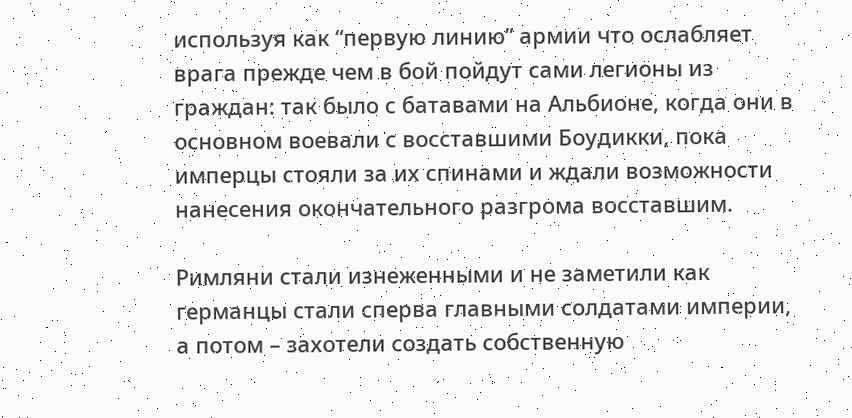используя как “первую линию” армии что ослабляет врага прежде чем в бой пойдут сами легионы из граждан: так было с батавами на Альбионе, когда они в основном воевали с восставшими Боудикки, пока имперцы стояли за их спинами и ждали возможности нанесения окончательного разгрома восставшим.

Римляни стали изнеженными и не заметили как германцы стали сперва главными солдатами империи, а потом – захотели создать собственную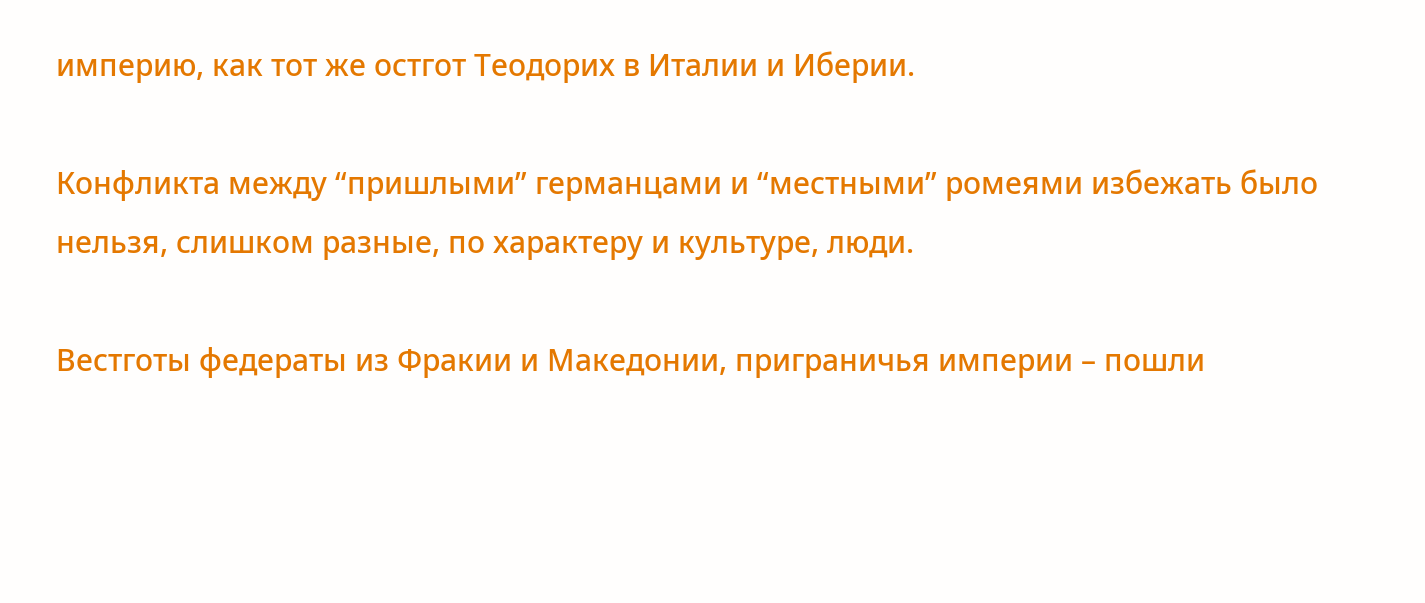империю, как тот же остгот Теодорих в Италии и Иберии.

Конфликта между “пришлыми” германцами и “местными” ромеями избежать было нельзя, слишком разные, по характеру и культуре, люди.

Вестготы федераты из Фракии и Македонии, приграничья империи – пошли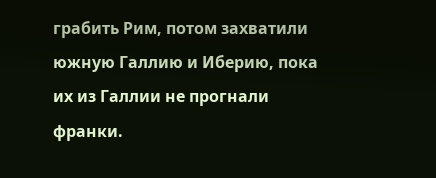грабить Рим, потом захватили южную Галлию и Иберию, пока их из Галлии не прогнали франки.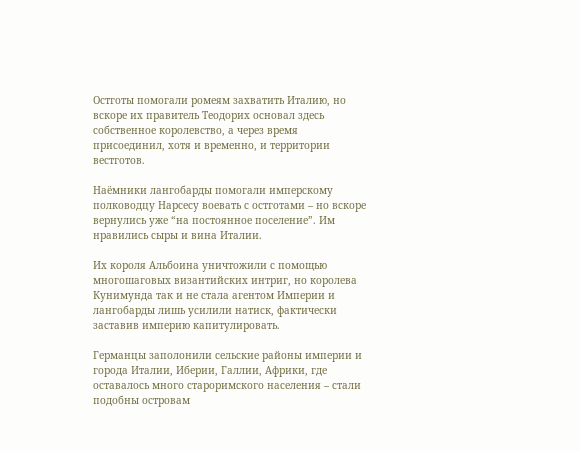Остготы помогали ромеям захватить Италию, но вскоре их правитель Теодорих основал здесь собственное королевство, а через время присоединил, хотя и временно, и территории вестготов.

Наёмники лангобарды помогали имперскому полководцу Нарсесу воевать с остготами – но вскоре вернулись уже “на постоянное поселение”. Им нравились сыры и вина Италии.

Их короля Альбоина уничтожили с помощью многошаговых византийских интриг, но королева Кунимунда так и не стала агентом Империи и лангобарды лишь усилили натиск, фактически заставив империю капитулировать.

Германцы заполонили сельские районы империи и города Италии, Иберии, Галлии, Африки, где оставалось много староримского населения – стали подобны островам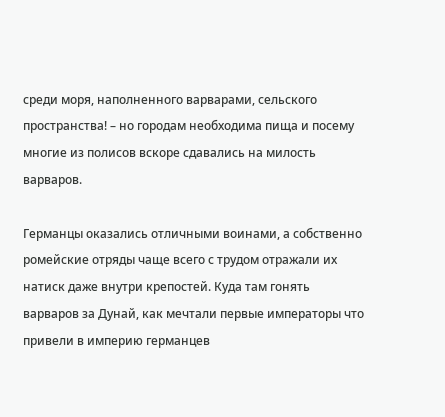среди моря, наполненного варварами, сельского пространства! – но городам необходима пища и посему многие из полисов вскоре сдавались на милость варваров.

Германцы оказались отличными воинами, а собственно ромейские отряды чаще всего с трудом отражали их натиск даже внутри крепостей. Куда там гонять варваров за Дунай, как мечтали первые императоры что привели в империю германцев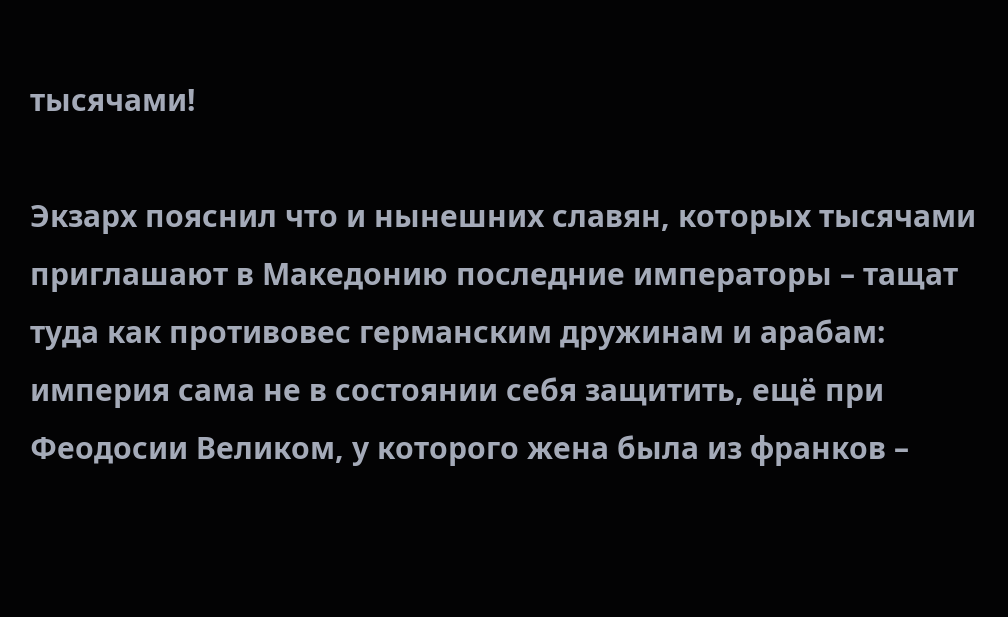тысячами!

Экзарх пояснил что и нынешних славян, которых тысячами приглашают в Македонию последние императоры – тащат туда как противовес германским дружинам и арабам: империя сама не в состоянии себя защитить, ещё при Феодосии Великом, у которого жена была из франков –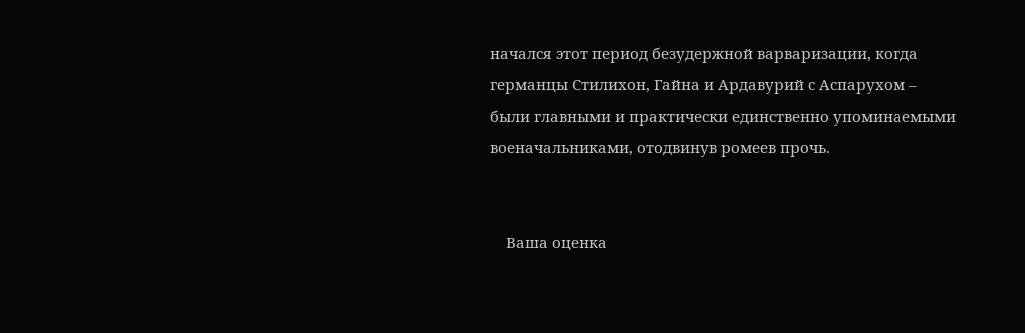начался этот период безудержной варваризации, когда германцы Стилихон, Гайна и Ардавурий с Аспарухом – были главными и практически единственно упоминаемыми военачальниками, отодвинув ромеев прочь.


    Ваша оценка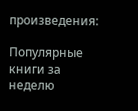произведения:

Популярные книги за неделю